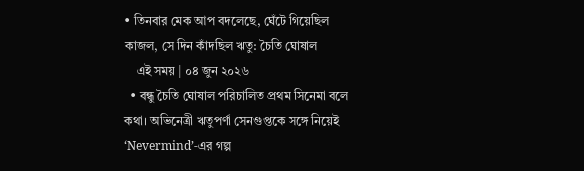• তিনবার মেক আপ বদলেছে, ঘেঁটে গিয়েছিল কাজল, সে দিন কাঁদছিল ঋতু: চৈতি ঘোষাল
    এই সময় | ০৪ জুন ২০২৬
  • বন্ধু চৈতি ঘোষাল পরিচালিত প্রথম সিনেমা বলে কথা। অভিনেত্রী ঋতুপর্ণা সেনগুপ্তকে সঙ্গে নিয়েই ‘Nevermind’-এর গল্প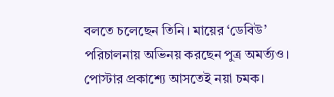বলতে চলেছেন তিনি। মায়ের ‘ডেবিউ’ পরিচালনায় অভিনয় করছেন পুত্র অমর্ত্যও। পোস্টার প্রকাশ্যে আসতেই নয়া চমক।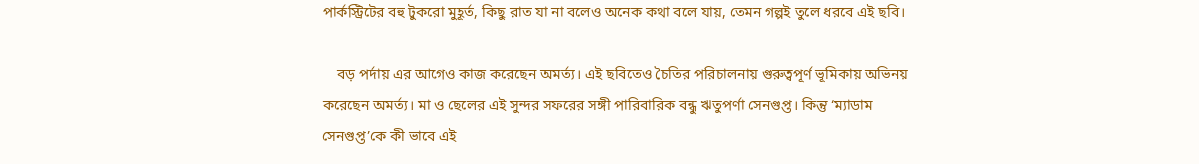পার্কস্ট্রিটের বহু টুকরো মুহূর্ত, কিছু রাত যা না বলেও অনেক কথা বলে যায়, তেমন গল্পই তুলে ধরবে এই ছবি।

    বড় পর্দায় এর আগেও কাজ করেছেন অমর্ত্য। এই ছবিতেও চৈতির পরিচালনায় গুরুত্বপূর্ণ ভূমিকায় অভিনয় করেছেন অমর্ত্য। মা ও ছেলের এই সুন্দর সফরের সঙ্গী পারিবারিক বন্ধু ঋতুপর্ণা সেনগুপ্ত। কিন্তু ‘ম্যাডাম সেনগুপ্ত’কে কী ভাবে এই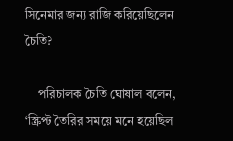সিনেমার জন্য রাজি করিয়েছিলেন চৈতি?

    পরিচালক চৈতি ঘোষাল বলেন, ‘স্ক্রিপ্ট তৈরির সময়ে মনে হয়েছিল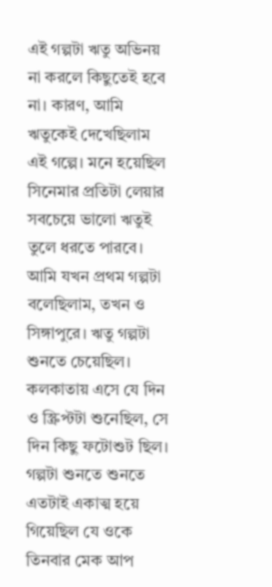এই গল্পটা ঋতু অভিনয় না করলে কিছুতেই হবে না। কারণ, আমি ঋতুকেই দেখেছিলাম এই গল্পে। মনে হয়েছিল সিনেমার প্রতিটা লেয়ার সবচেয়ে ভালো ঋতুই তুলে ধরতে পারবে। আমি যখন প্রথম গল্পটা বলেছিলাম, তখন ও সিঙ্গাপুরে। ঋতু গল্পটা শুনতে চেয়েছিল। কলকাতায় এসে যে দিন ও স্ক্রিপ্টটা শুনেছিল, সে দিন কিছু ফটোশুট ছিল। গল্পটা শুনতে শুনতে এতটাই একাত্ম হয়ে গিয়েছিল যে ওকে তিনবার মেক আপ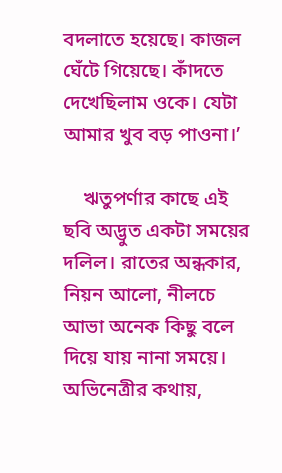বদলাতে হয়েছে। কাজল ঘেঁটে গিয়েছে। কাঁদতে দেখেছিলাম ওকে। যেটা আমার খুব বড় পাওনা।’

    ঋতুপর্ণার কাছে এই ছবি অদ্ভুত একটা সময়ের দলিল। রাতের অন্ধকার, নিয়ন আলো, নীলচে আভা অনেক কিছু বলে দিয়ে যায় নানা সময়ে। অভিনেত্রীর কথায়,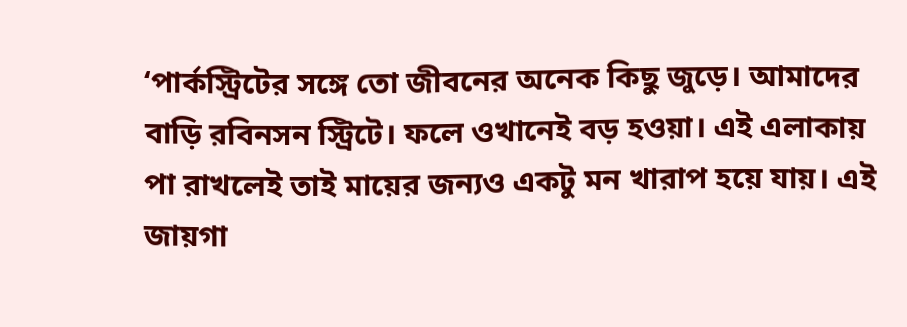‘পার্কস্ট্রিটের সঙ্গে তো জীবনের অনেক কিছু জুড়ে। আমাদের বাড়ি রবিনসন স্ট্রিটে। ফলে ওখানেই বড় হওয়া। এই এলাকায় পা রাখলেই তাই মায়ের জন্যও একটু মন খারাপ হয়ে যায়। এই জায়গা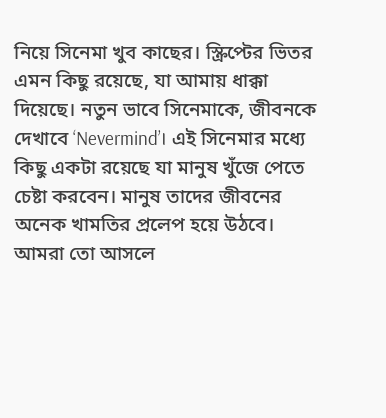নিয়ে সিনেমা খুব কাছের। স্ক্রিপ্টের ভিতর এমন কিছু রয়েছে, যা আমায় ধাক্কা দিয়েছে। নতুন ভাবে সিনেমাকে, জীবনকে দেখাবে ‘Nevermind’। এই সিনেমার মধ্যে কিছু একটা রয়েছে যা মানুষ খুঁজে পেতে চেষ্টা করবেন। মানুষ তাদের জীবনের অনেক খামতির প্রলেপ হয়ে উঠবে। আমরা তো আসলে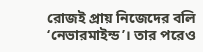রোজই প্রায় নিজেদের বলি ‘নেভারমাইন্ড’। তার পরেও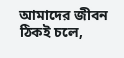আমাদের জীবন ঠিকই চলে,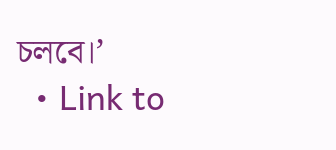চলবে।’
  • Link to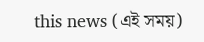this news (এই সময়)